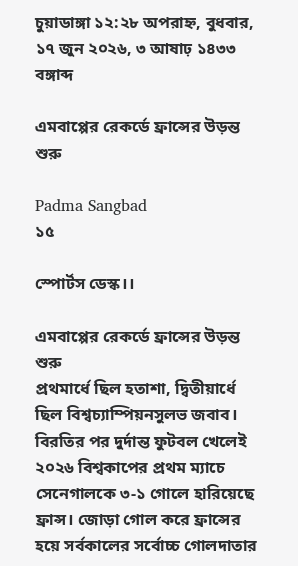চুয়াডাঙ্গা ১২:২৮ অপরাহ্ন, বুধবার, ১৭ জুন ২০২৬, ৩ আষাঢ় ১৪৩৩ বঙ্গাব্দ

এমবাপ্পের রেকর্ডে ফ্রান্সের উড়ন্ত শুরু

Padma Sangbad
১৫

স্পোর্টস ডেস্ক।।

এমবাপ্পের রেকর্ডে ফ্রান্সের উড়ন্ত শুরু
প্রথমার্ধে ছিল হতাশা, দ্বিতীয়ার্ধে ছিল বিশ্বচ্যাম্পিয়নসুলভ জবাব। বিরতির পর দুর্দান্ত ফুটবল খেলেই ২০২৬ বিশ্বকাপের প্রথম ম্যাচে সেনেগালকে ৩-১ গোলে হারিয়েছে ফ্রান্স। জোড়া গোল করে ফ্রান্সের হয়ে সর্বকালের সর্বোচ্চ গোলদাতার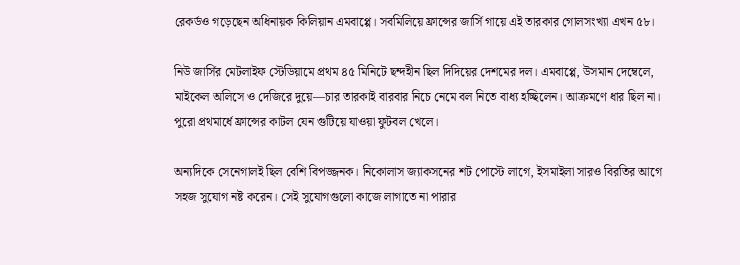রেকর্ডও গড়েছেন অধিনায়ক কিলিয়ান এমবাপ্পে। সবমিলিয়ে ফ্রান্সের জার্সি গায়ে এই তারকার গোলসংখ্যা এখন ৫৮।

নিউ জার্সির মেটলাইফ স্টেডিয়ামে প্রথম ৪৫ মিনিটে ছন্দহীন ছিল দিদিয়ের দেশমের দল। এমবাপ্পে, উসমান দেম্বেলে, মাইকেল অলিসে ও দেজিরে দুয়ে—চার তারকাই বারবার নিচে নেমে বল নিতে বাধ্য হচ্ছিলেন। আক্রমণে ধার ছিল না। পুরো প্রথমার্ধে ফ্রান্সের কাটল যেন গুটিয়ে যাওয়া ফুটবল খেলে।

অন্যদিকে সেনেগালই ছিল বেশি বিপজ্জনক। নিকোলাস জ্যাকসনের শট পোস্টে লাগে, ইসমাইলা সারও বিরতির আগে সহজ সুযোগ নষ্ট করেন। সেই সুযোগগুলো কাজে লাগাতে না পারার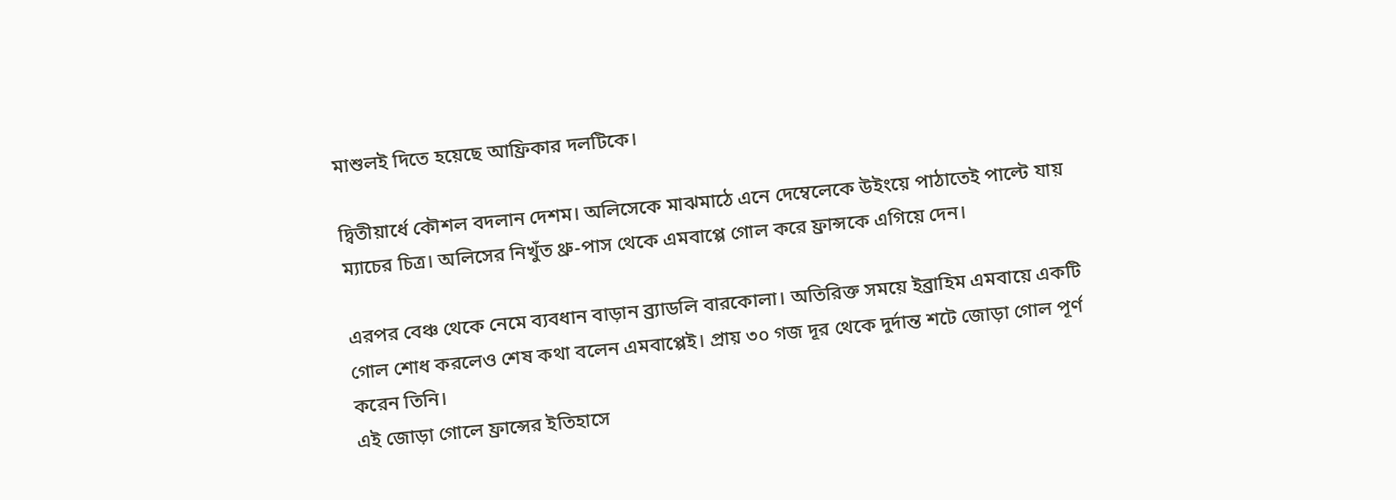মাশুলই দিতে হয়েছে আফ্রিকার দলটিকে।

দ্বিতীয়ার্ধে কৌশল বদলান দেশম। অলিসেকে মাঝমাঠে এনে দেম্বেলেকে উইংয়ে পাঠাতেই পাল্টে যায় ম্যাচের চিত্র। অলিসের নিখুঁত থ্রু-পাস থেকে এমবাপ্পে গোল করে ফ্রান্সকে এগিয়ে দেন।

এরপর বেঞ্চ থেকে নেমে ব্যবধান বাড়ান ব্র্যাডলি বারকোলা। অতিরিক্ত সময়ে ইব্রাহিম এমবায়ে একটি গোল শোধ করলেও শেষ কথা বলেন এমবাপ্পেই। প্রায় ৩০ গজ দূর থেকে দুর্দান্ত শটে জোড়া গোল পূর্ণ করেন তিনি।
এই জোড়া গোলে ফ্রান্সের ইতিহাসে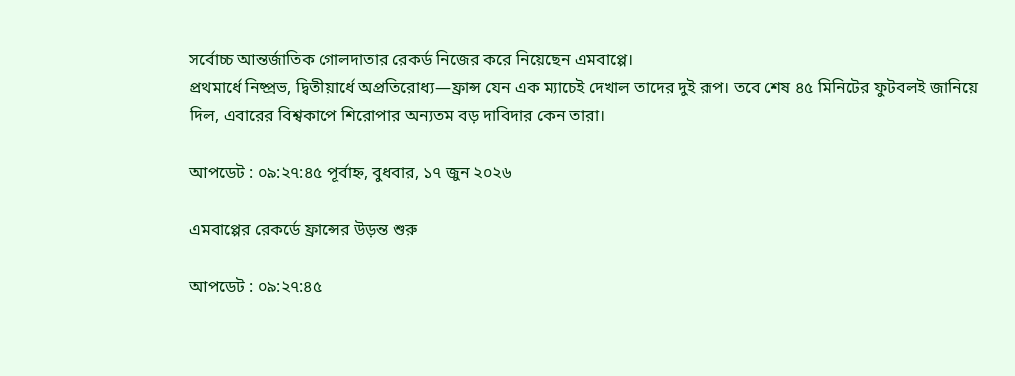সর্বোচ্চ আন্তর্জাতিক গোলদাতার রেকর্ড নিজের করে নিয়েছেন এমবাপ্পে।
প্রথমার্ধে নিষ্প্রভ, দ্বিতীয়ার্ধে অপ্রতিরোধ্য—ফ্রান্স যেন এক ম্যাচেই দেখাল তাদের দুই রূপ। তবে শেষ ৪৫ মিনিটের ফুটবলই জানিয়ে দিল, এবারের বিশ্বকাপে শিরোপার অন্যতম বড় দাবিদার কেন তারা।

আপডেট : ০৯:২৭:৪৫ পূর্বাহ্ন, বুধবার, ১৭ জুন ২০২৬

এমবাপ্পের রেকর্ডে ফ্রান্সের উড়ন্ত শুরু

আপডেট : ০৯:২৭:৪৫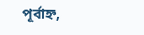পূর্বাহ্ন,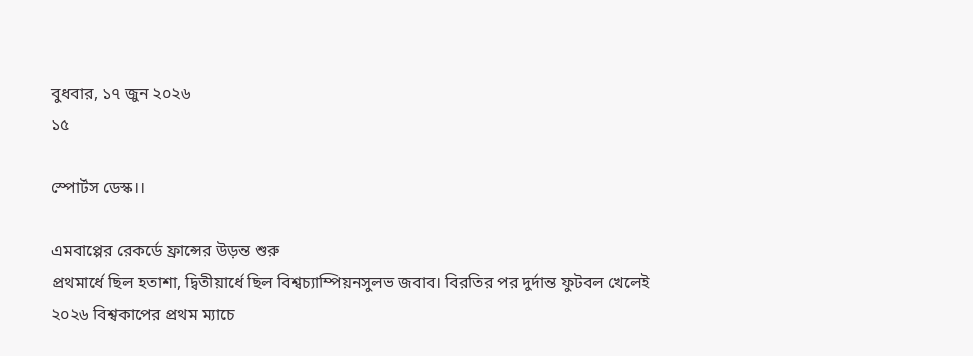বুধবার, ১৭ জুন ২০২৬
১৫

স্পোর্টস ডেস্ক।।

এমবাপ্পের রেকর্ডে ফ্রান্সের উড়ন্ত শুরু
প্রথমার্ধে ছিল হতাশা, দ্বিতীয়ার্ধে ছিল বিশ্বচ্যাম্পিয়নসুলভ জবাব। বিরতির পর দুর্দান্ত ফুটবল খেলেই ২০২৬ বিশ্বকাপের প্রথম ম্যাচে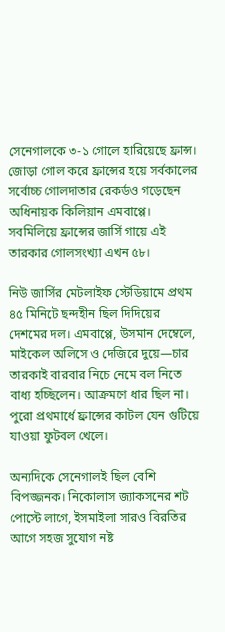সেনেগালকে ৩-১ গোলে হারিয়েছে ফ্রান্স। জোড়া গোল করে ফ্রান্সের হয়ে সর্বকালের সর্বোচ্চ গোলদাতার রেকর্ডও গড়েছেন অধিনায়ক কিলিয়ান এমবাপ্পে। সবমিলিয়ে ফ্রান্সের জার্সি গায়ে এই তারকার গোলসংখ্যা এখন ৫৮।

নিউ জার্সির মেটলাইফ স্টেডিয়ামে প্রথম ৪৫ মিনিটে ছন্দহীন ছিল দিদিয়ের দেশমের দল। এমবাপ্পে, উসমান দেম্বেলে, মাইকেল অলিসে ও দেজিরে দুয়ে—চার তারকাই বারবার নিচে নেমে বল নিতে বাধ্য হচ্ছিলেন। আক্রমণে ধার ছিল না। পুরো প্রথমার্ধে ফ্রান্সের কাটল যেন গুটিয়ে যাওয়া ফুটবল খেলে।

অন্যদিকে সেনেগালই ছিল বেশি বিপজ্জনক। নিকোলাস জ্যাকসনের শট পোস্টে লাগে, ইসমাইলা সারও বিরতির আগে সহজ সুযোগ নষ্ট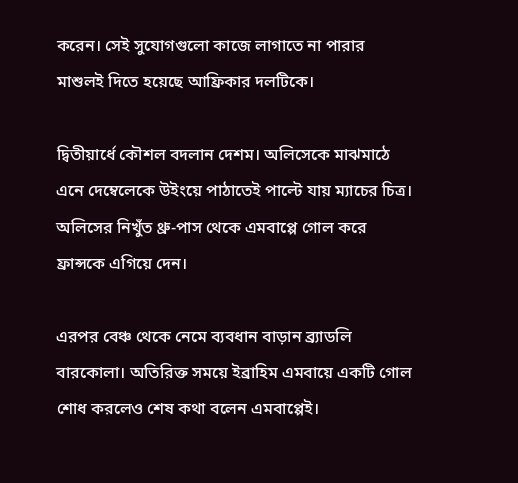করেন। সেই সুযোগগুলো কাজে লাগাতে না পারার মাশুলই দিতে হয়েছে আফ্রিকার দলটিকে।

দ্বিতীয়ার্ধে কৌশল বদলান দেশম। অলিসেকে মাঝমাঠে এনে দেম্বেলেকে উইংয়ে পাঠাতেই পাল্টে যায় ম্যাচের চিত্র। অলিসের নিখুঁত থ্রু-পাস থেকে এমবাপ্পে গোল করে ফ্রান্সকে এগিয়ে দেন।

এরপর বেঞ্চ থেকে নেমে ব্যবধান বাড়ান ব্র্যাডলি বারকোলা। অতিরিক্ত সময়ে ইব্রাহিম এমবায়ে একটি গোল শোধ করলেও শেষ কথা বলেন এমবাপ্পেই।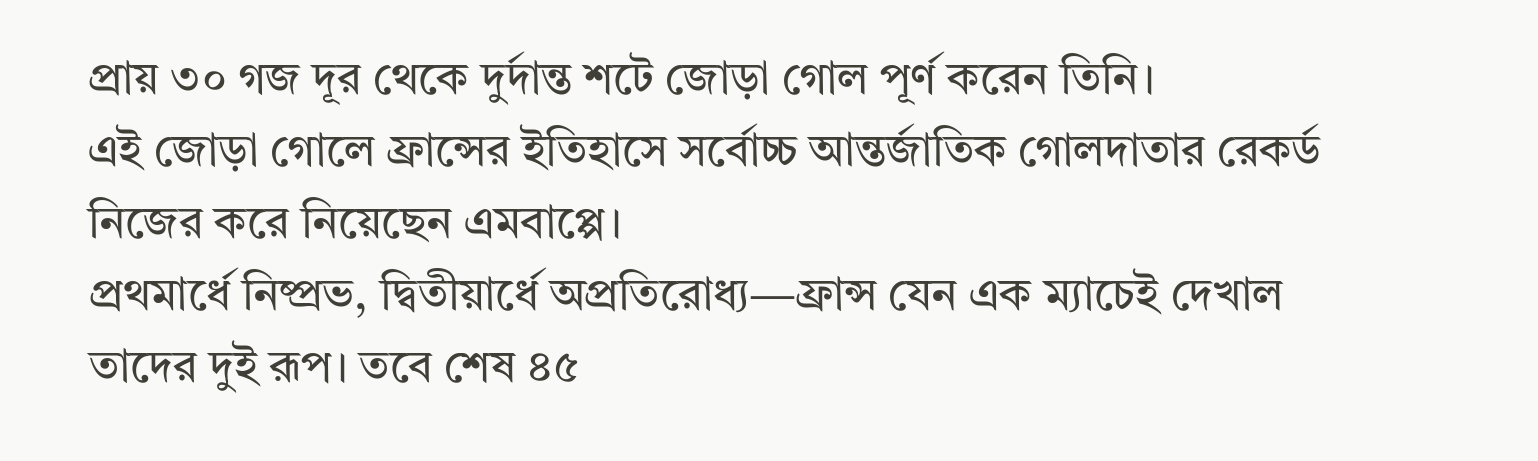প্রায় ৩০ গজ দূর থেকে দুর্দান্ত শটে জোড়া গোল পূর্ণ করেন তিনি।
এই জোড়া গোলে ফ্রান্সের ইতিহাসে সর্বোচ্চ আন্তর্জাতিক গোলদাতার রেকর্ড নিজের করে নিয়েছেন এমবাপ্পে।
প্রথমার্ধে নিষ্প্রভ, দ্বিতীয়ার্ধে অপ্রতিরোধ্য—ফ্রান্স যেন এক ম্যাচেই দেখাল তাদের দুই রূপ। তবে শেষ ৪৫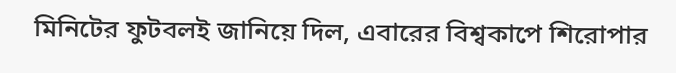মিনিটের ফুটবলই জানিয়ে দিল, এবারের বিশ্বকাপে শিরোপার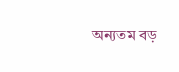অন্যতম বড়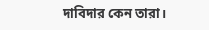দাবিদার কেন তারা।